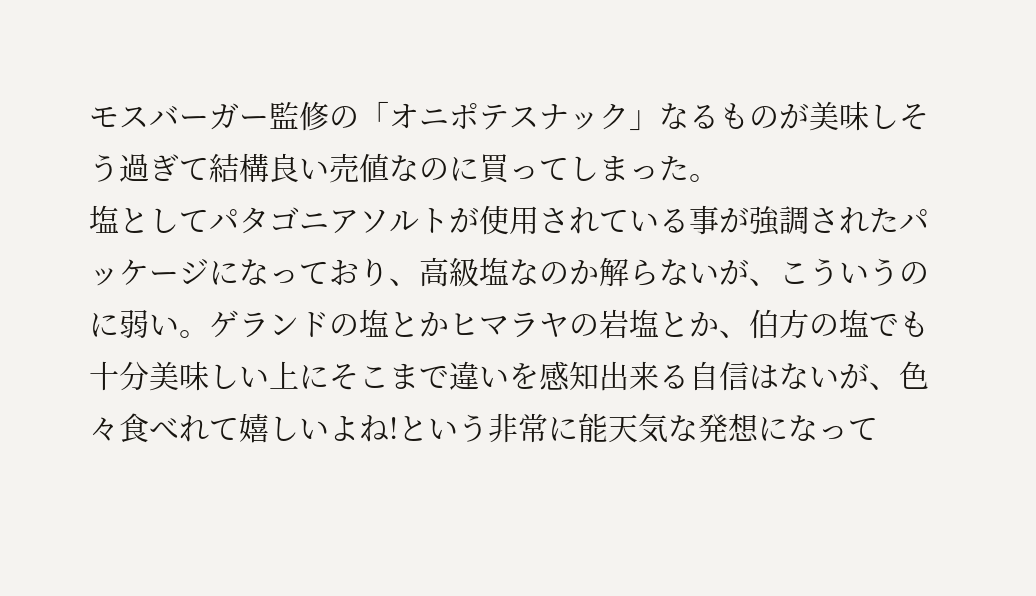モスバーガー監修の「オニポテスナック」なるものが美味しそう過ぎて結構良い売値なのに買ってしまった。
塩としてパタゴニアソルトが使用されている事が強調されたパッケージになっており、高級塩なのか解らないが、こういうのに弱い。ゲランドの塩とかヒマラヤの岩塩とか、伯方の塩でも十分美味しい上にそこまで違いを感知出来る自信はないが、色々食べれて嬉しいよね!という非常に能天気な発想になって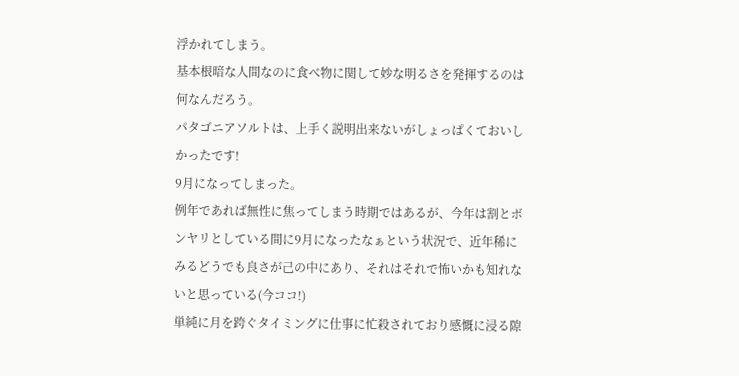浮かれてしまう。
基本根暗な人間なのに食べ物に関して妙な明るさを発揮するのは何なんだろう。
パタゴニアソルトは、上手く説明出来ないがしょっぱくておいしかったです!
9月になってしまった。
例年であれば無性に焦ってしまう時期ではあるが、今年は割とボンヤリとしている間に9月になったなぁという状況で、近年稀にみるどうでも良さが己の中にあり、それはそれで怖いかも知れないと思っている(今ココ!)
単純に月を跨ぐタイミングに仕事に忙殺されており感慨に浸る隙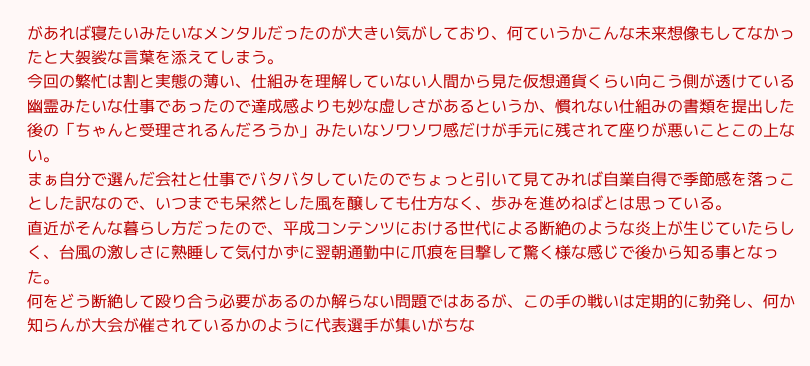があれば寝たいみたいなメンタルだったのが大きい気がしており、何ていうかこんな未来想像もしてなかったと大袈裟な言葉を添えてしまう。
今回の繁忙は割と実態の薄い、仕組みを理解していない人間から見た仮想通貨くらい向こう側が透けている幽霊みたいな仕事であったので達成感よりも妙な虚しさがあるというか、慣れない仕組みの書類を提出した後の「ちゃんと受理されるんだろうか」みたいなソワソワ感だけが手元に残されて座りが悪いことこの上ない。
まぁ自分で選んだ会社と仕事でバタバタしていたのでちょっと引いて見てみれば自業自得で季節感を落っことした訳なので、いつまでも呆然とした風を醸しても仕方なく、歩みを進めねばとは思っている。
直近がそんな暮らし方だったので、平成コンテンツにおける世代による断絶のような炎上が生じていたらしく、台風の激しさに熟睡して気付かずに翌朝通勤中に爪痕を目撃して驚く様な感じで後から知る事となった。
何をどう断絶して殴り合う必要があるのか解らない問題ではあるが、この手の戦いは定期的に勃発し、何か知らんが大会が催されているかのように代表選手が集いがちな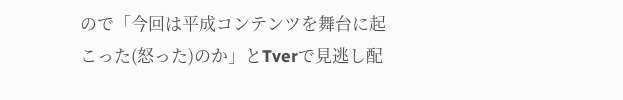ので「今回は平成コンテンツを舞台に起こった(怒った)のか」とTverで見逃し配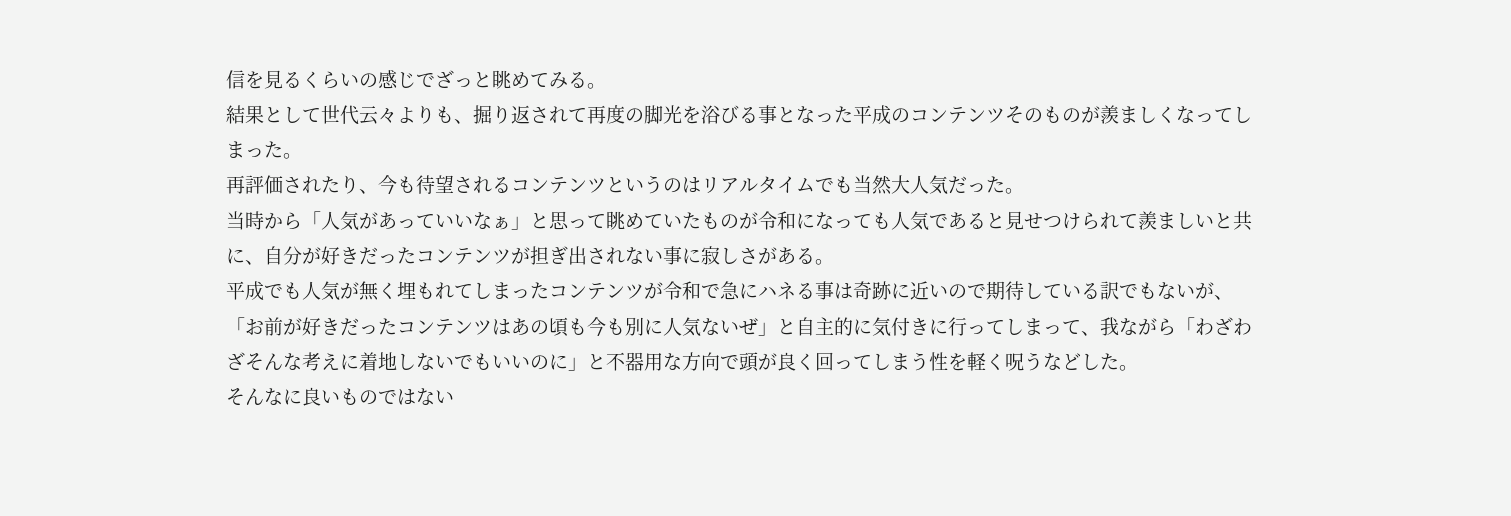信を見るくらいの感じでざっと眺めてみる。
結果として世代云々よりも、掘り返されて再度の脚光を浴びる事となった平成のコンテンツそのものが羨ましくなってしまった。
再評価されたり、今も待望されるコンテンツというのはリアルタイムでも当然大人気だった。
当時から「人気があっていいなぁ」と思って眺めていたものが令和になっても人気であると見せつけられて羨ましいと共に、自分が好きだったコンテンツが担ぎ出されない事に寂しさがある。
平成でも人気が無く埋もれてしまったコンテンツが令和で急にハネる事は奇跡に近いので期待している訳でもないが、「お前が好きだったコンテンツはあの頃も今も別に人気ないぜ」と自主的に気付きに行ってしまって、我ながら「わざわざそんな考えに着地しないでもいいのに」と不器用な方向で頭が良く回ってしまう性を軽く呪うなどした。
そんなに良いものではない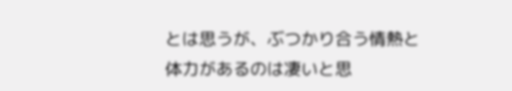とは思うが、ぶつかり合う情熱と体力があるのは凄いと思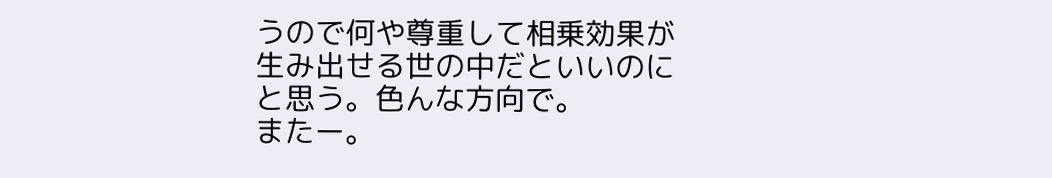うので何や尊重して相乗効果が生み出せる世の中だといいのにと思う。色んな方向で。
またー。